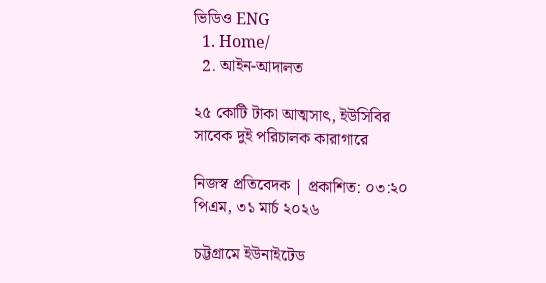ভিডিও ENG
  1. Home/
  2. আইন-আদালত

২৫ কোটি টাকা আত্মসাৎ, ইউসিবির সাবেক দুই পরিচালক কারাগারে

নিজস্ব প্রতিবেদক | প্রকাশিত: ০৩:২০ পিএম, ৩১ মার্চ ২০২৬

চট্টগ্রামে ইউনাইটেড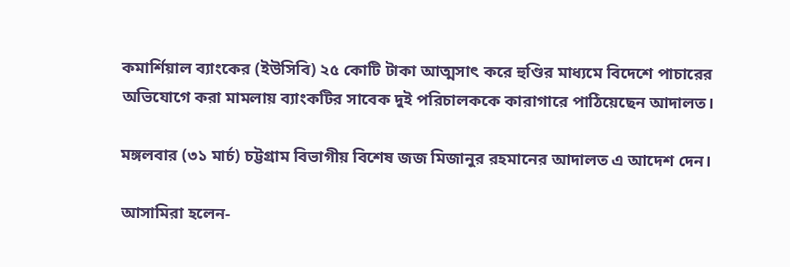কমার্শিয়াল ব্যাংকের (ইউসিবি) ২৫ কোটি টাকা আত্মসাৎ করে হুণ্ডির মাধ্যমে বিদেশে পাচারের অভিযোগে করা মামলায় ব্যাংকটির সাবেক দুই পরিচালককে কারাগারে পাঠিয়েছেন আদালত।

মঙ্গলবার (৩১ মার্চ) চট্টগ্রাম বিভাগীয় বিশেষ জজ মিজানুর রহমানের আদালত এ আদেশ দেন।

আসামিরা হলেন-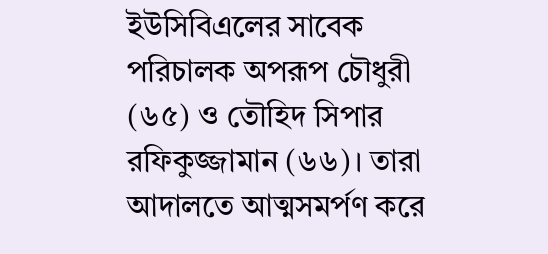ইউসিবিএলের সাবেক পরিচালক অপরূপ চৌধুরী (৬৫) ও তৌহিদ সিপার রফিকুজ্জামান (৬৬)। তারা আদালতে আত্মসমর্পণ করে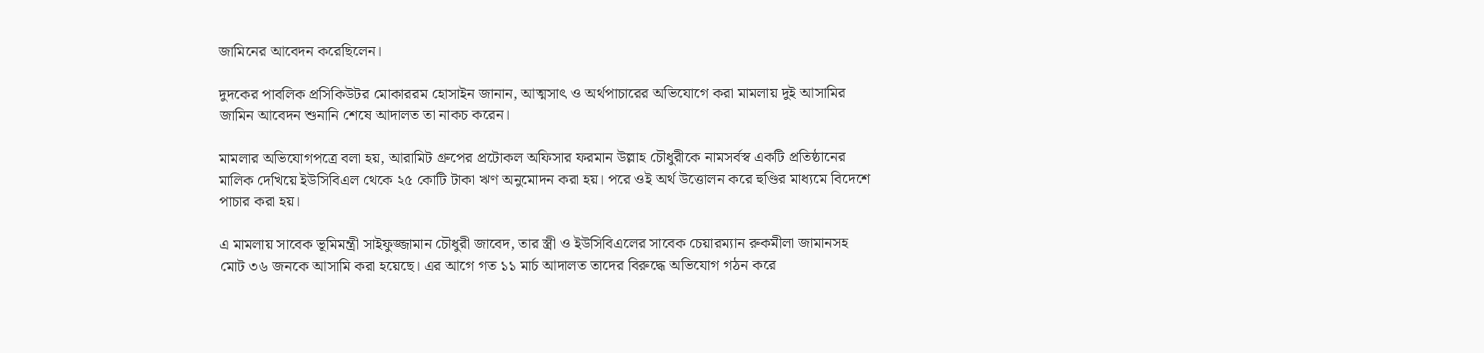জামিনের আবেদন করেছিলেন।

দুদকের পাবলিক প্রসিকিউটর মোকাররম হোসাইন জানান, আত্মসাৎ ও অর্থপাচারের অভিযোগে করা মামলায় দুই আসামির জামিন আবেদন শুনানি শেষে আদালত তা নাকচ করেন।

মামলার অভিযোগপত্রে বলা হয়, আরামিট গ্রুপের প্রটোকল অফিসার ফরমান উল্লাহ চৌধুরীকে নামসর্বস্ব একটি প্রতিষ্ঠানের মালিক দেখিয়ে ইউসিবিএল থেকে ২৫ কোটি টাকা ঋণ অনুমোদন করা হয়। পরে ওই অর্থ উত্তোলন করে হুণ্ডির মাধ্যমে বিদেশে পাচার করা হয়।

এ মামলায় সাবেক ভূমিমন্ত্রী সাইফুজ্জামান চৌধুরী জাবেদ, তার স্ত্রী ও ইউসিবিএলের সাবেক চেয়ারম্যান রুকমীলা জামানসহ মোট ৩৬ জনকে আসামি করা হয়েছে। এর আগে গত ১১ মার্চ আদালত তাদের বিরুদ্ধে অভিযোগ গঠন করে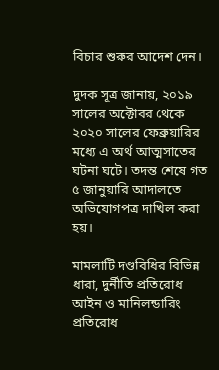বিচার শুরুর আদেশ দেন।

দুদক সূত্র জানায়, ২০১৯ সালের অক্টোবর থেকে ২০২০ সালের ফেব্রুয়ারির মধ্যে এ অর্থ আত্মসাতের ঘটনা ঘটে। তদন্ত শেষে গত ৫ জানুয়ারি আদালতে অভিযোগপত্র দাখিল করা হয়।

মামলাটি দণ্ডবিধির বিভিন্ন ধারা, দুর্নীতি প্রতিরোধ আইন ও মানিলন্ডারিং প্রতিরোধ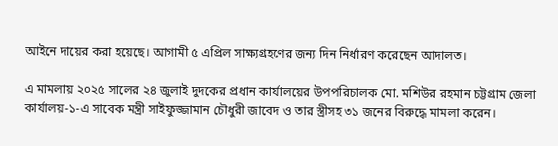আইনে দায়ের করা হয়েছে। আগামী ৫ এপ্রিল সাক্ষ্যগ্রহণের জন্য দিন নির্ধারণ করেছেন আদালত।

এ মামলায় ২০২৫ সালের ২৪ জুলাই দুদকের প্রধান কার্যালয়ের উপপরিচালক মো. মশিউর রহমান চট্টগ্রাম জেলা কার্যালয়-১-এ সাবেক মন্ত্রী সাইফুজ্জামান চৌধুরী জাবেদ ও তার স্ত্রীসহ ৩১ জনের বিরুদ্ধে মামলা করেন।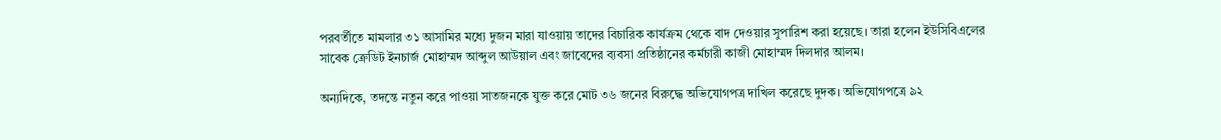পরবর্তীতে মামলার ৩১ আসামির মধ্যে দুজন মারা যাওয়ায় তাদের বিচারিক কার্যক্রম থেকে বাদ দেওয়ার সুপারিশ করা হয়েছে। তারা হলেন ইউসিবিএলের সাবেক ক্রেডিট ইনচার্জ মোহাম্মদ আব্দুল আউয়াল এবং জাবেদের ব্যবসা প্রতিষ্ঠানের কর্মচারী কাজী মোহাম্মদ দিলদার আলম।

অন্যদিকে, তদন্তে নতুন করে পাওয়া সাতজনকে যুক্ত করে মোট ৩৬ জনের বিরুদ্ধে অভিযোগপত্র দাখিল করেছে দুদক। অভিযোগপত্রে ৯২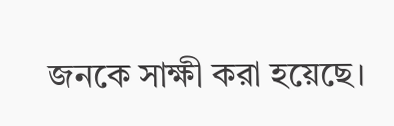জনকে সাক্ষী করা হয়েছে।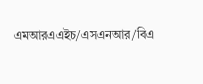এমআরএএইচ/এসএনআর/বিএ